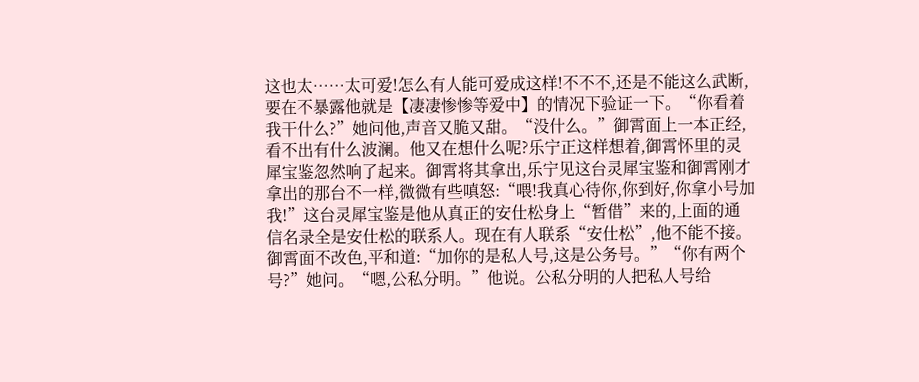这也太……太可爱!怎么有人能可爱成这样!不不不,还是不能这么武断,要在不暴露他就是【凄凄惨惨等爱中】的情况下验证一下。“你看着我干什么?”她问他,声音又脆又甜。“没什么。”御霄面上一本正经,看不出有什么波澜。他又在想什么呢?乐宁正这样想着,御霄怀里的灵犀宝鉴忽然响了起来。御霄将其拿出,乐宁见这台灵犀宝鉴和御霄刚才拿出的那台不一样,微微有些嗔怒:“喂!我真心待你,你到好,你拿小号加我!”这台灵犀宝鉴是他从真正的安仕松身上“暂借”来的,上面的通信名录全是安仕松的联系人。现在有人联系“安仕松”,他不能不接。御霄面不改色,平和道:“加你的是私人号,这是公务号。”“你有两个号?”她问。“嗯,公私分明。”他说。公私分明的人把私人号给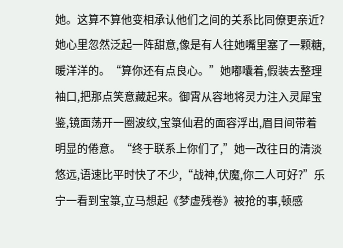她。这算不算他变相承认他们之间的关系比同僚更亲近?她心里忽然泛起一阵甜意,像是有人往她嘴里塞了一颗糖,暖洋洋的。“算你还有点良心。”她嘟囔着,假装去整理袖口,把那点笑意藏起来。御霄从容地将灵力注入灵犀宝鉴,镜面荡开一圈波纹,宝箓仙君的面容浮出,眉目间带着明显的倦意。“终于联系上你们了,”她一改往日的清淡悠远,语速比平时快了不少,“战神,伏魔,你二人可好?”乐宁一看到宝箓,立马想起《梦虚残卷》被抢的事,顿感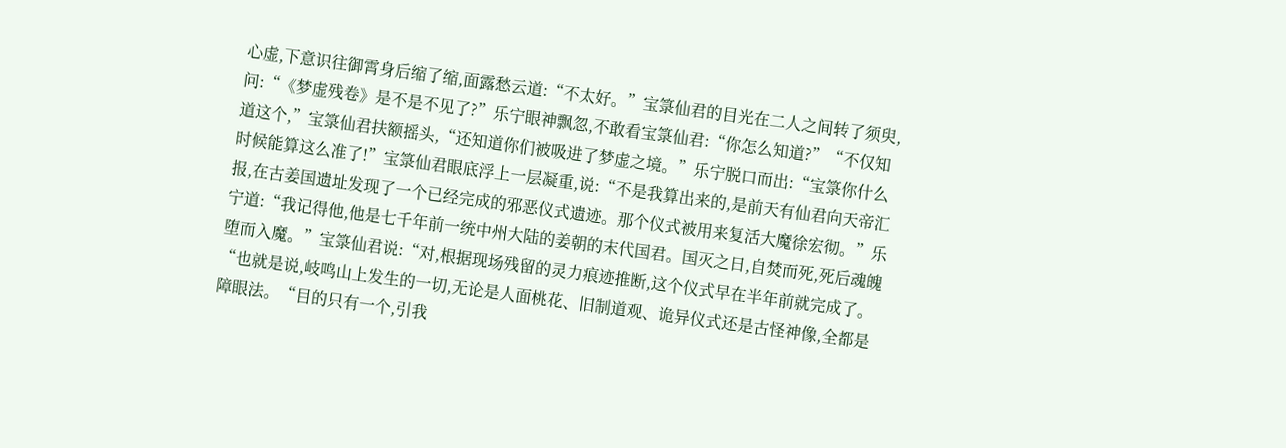心虚,下意识往御霄身后缩了缩,面露愁云道:“不太好。”宝箓仙君的目光在二人之间转了须臾,问:“《梦虚残卷》是不是不见了?”乐宁眼神飘忽,不敢看宝箓仙君:“你怎么知道?”“不仅知道这个,”宝箓仙君扶额摇头,“还知道你们被吸进了梦虚之境。”乐宁脱口而出:“宝箓你什么时候能算这么准了!”宝箓仙君眼底浮上一层凝重,说:“不是我算出来的,是前天有仙君向天帝汇报,在古姜国遗址发现了一个已经完成的邪恶仪式遗迹。那个仪式被用来复活大魔徐宏彻。”乐宁道:“我记得他,他是七千年前一统中州大陆的姜朝的末代国君。国灭之日,自焚而死,死后魂魄堕而入魔。”宝箓仙君说:“对,根据现场残留的灵力痕迹推断,这个仪式早在半年前就完成了。“也就是说,岐鸣山上发生的一切,无论是人面桃花、旧制道观、诡异仪式还是古怪神像,全都是障眼法。“目的只有一个,引我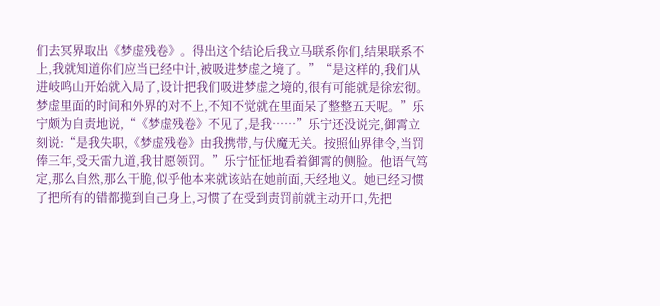们去冥界取出《梦虚残卷》。得出这个结论后我立马联系你们,结果联系不上,我就知道你们应当已经中计,被吸进梦虚之境了。”“是这样的,我们从进岐鸣山开始就入局了,设计把我们吸进梦虚之境的,很有可能就是徐宏彻。梦虚里面的时间和外界的对不上,不知不觉就在里面呆了整整五天呢。”乐宁颇为自责地说,“《梦虚残卷》不见了,是我……”乐宁还没说完,御霄立刻说:“是我失职,《梦虚残卷》由我携带,与伏魔无关。按照仙界律令,当罚俸三年,受天雷九道,我甘愿领罚。”乐宁怔怔地看着御霄的侧脸。他语气笃定,那么自然,那么干脆,似乎他本来就该站在她前面,天经地义。她已经习惯了把所有的错都揽到自己身上,习惯了在受到责罚前就主动开口,先把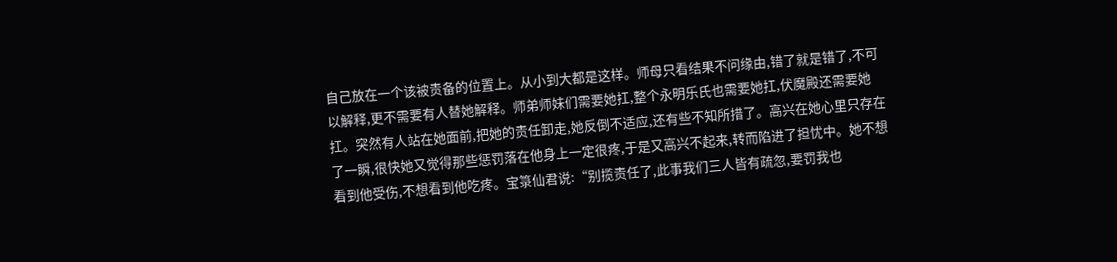自己放在一个该被责备的位置上。从小到大都是这样。师母只看结果不问缘由,错了就是错了,不可以解释,更不需要有人替她解释。师弟师妹们需要她扛,整个永明乐氏也需要她扛,伏魔殿还需要她扛。突然有人站在她面前,把她的责任卸走,她反倒不适应,还有些不知所措了。高兴在她心里只存在了一瞬,很快她又觉得那些惩罚落在他身上一定很疼,于是又高兴不起来,转而陷进了担忧中。她不想看到他受伤,不想看到他吃疼。宝箓仙君说:“别揽责任了,此事我们三人皆有疏忽,要罚我也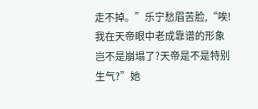走不掉。”乐宁愁眉苦脸,“唉!我在天帝眼中老成靠谱的形象岂不是崩塌了?天帝是不是特别生气?”她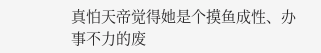真怕天帝觉得她是个摸鱼成性、办事不力的废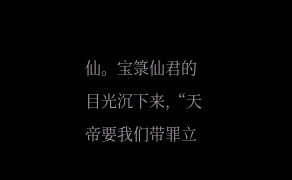仙。宝箓仙君的目光沉下来,“天帝要我们带罪立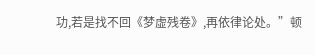功,若是找不回《梦虚残卷》,再依律论处。”顿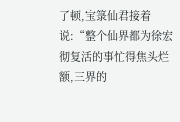了顿,宝箓仙君接着说:“整个仙界都为徐宏彻复活的事忙得焦头烂额,三界的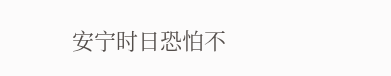安宁时日恐怕不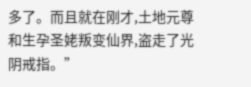多了。而且就在刚才,土地元尊和生孕圣姥叛变仙界,盗走了光阴戒指。”